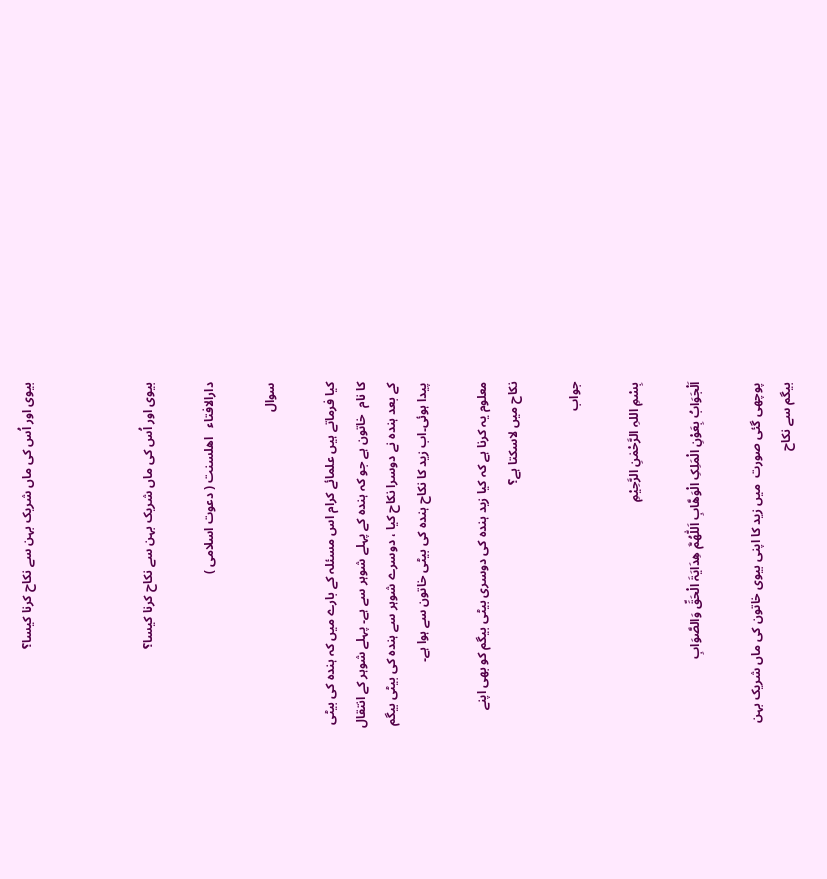بیوی اور اُس کی ماں شریک بہن سے نکاح کرنا کیسا؟



بیوی اور اُس کی ماں شریک بہن سے نکاح کرنا کیسا؟

دارالافتاء   اھلسنت ( دعوت اسلامی )

سوال

کیا فرماتے ہیں علمائے کرام اس مسئلہ کے بارے میں کہ ہندہ کی بیٹی کا نام  خاتون ہے جو کہ ہندہ کے پہلے شوہر سے ہے۔ پہلے شوہر کے انتقال کے بعد ہندہ نے دوسرا نکاح کیا ، دوسرے شوہر سے ہندہ کی بیٹی بیگم پیدا ہوئی۔اب زید کا نکاح ہندہ کی بیٹی خاتون سے ہوا ہے۔

معلوم یہ کرنا ہے کہ کیا زید ہندہ کی دوسری بیٹی بیگم کو بھی اپنے نکاح میں لاسکتا ہے؟

جواب

بِسْمِ اللہِ الرَّحْمٰنِ الرَّحِیْمِ

اَلْجَوَابُ بِعَوْنِ الْمَلِکِ الْوَھَّابِ اَللّٰھُمَّ ھِدَایَۃَ الْحَقِّ وَالصَّوَابِ

پوچھی گئی صورت  میں زید کا اپنی بیوی خاتون کی ماں شریک بہن بیگم سے نکاح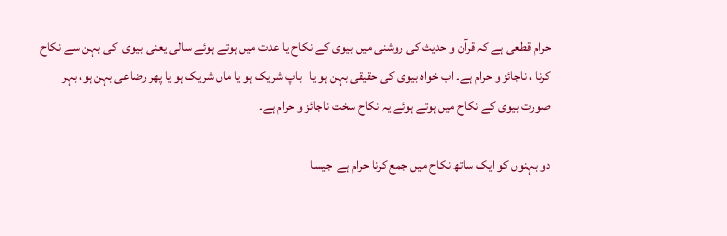حرام قطعی ہے کہ قرآن و حدیث کی روشنی میں بیوی کے نکاح یا عدت میں ہوتے ہوئے سالی یعنی بیوی  کی بہن سے نکاح کرنا ، ناجائز و حرام ہے۔ اب خواہ بیوی کی حقیقی بہن ہو یا   باپ شریک ہو یا ماں شریک ہو یا پھر رضاعی بہن ہو، بہر صورت بیوی کے نکاح میں ہوتے ہوئے یہ نکاح سخت ناجائز و حرام ہے۔

دو بہنوں کو ایک ساتھ نکاح میں جمع کرنا حرام ہے  جیسا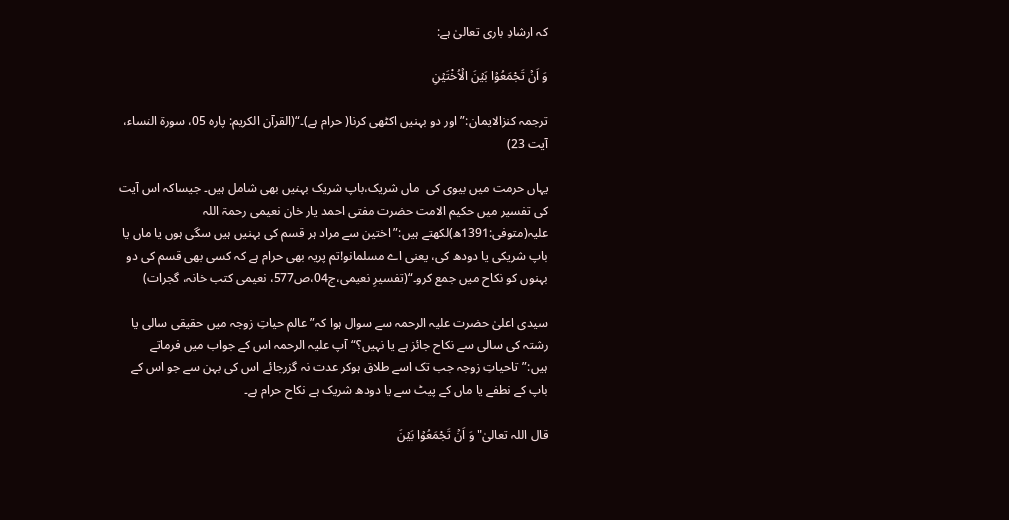کہ ارشادِ باری تعالیٰ ہے:

وَ اَنۡ تَجْمَعُوۡا بَیۡنَ الۡاُخْتَیۡنِ

ترجمہ کنزالایمان:”اور دو بہنیں اکٹھی کرنا( حرام ہے)۔“(القرآن الکریم: پارہ 05، سورۃ النساء، آیت 23)

یہاں حرمت میں بیوی کی  ماں شریک،باپ شریک بہنیں بھی شامل ہیں۔ جیساکہ اس آیت کی تفسیر میں حکیم الامت حضرت مفتی احمد یار خان نعیمی رحمۃ اللہ علیہ(متوفی:1391ھ)لکھتے ہیں:”اختین سے مراد ہر قسم کی بہنیں ہیں سگی ہوں یا ماں یا باپ شریکی یا دودھ کی، یعنی اے مسلمانو!تم پریہ بھی حرام ہے کہ کسی بھی قسم کی دو بہنوں کو نکاح میں جمع کرو۔“(تفسیرِ نعیمی،ج04،ص577، نعیمی کتب خانہ، گجرات)

سیدی اعلیٰ حضرت علیہ الرحمہ سے سوال ہوا کہ”عالم حیاتِ زوجہ میں حقیقی سالی یا رشتہ کی سالی سے نکاح جائز ہے یا نہیں؟“آپ علیہ الرحمہ اس کے جواب میں فرماتے ہیں:”تاحیاتِ زوجہ جب تک اسے طلاق ہوکر عدت نہ گزرجائے اس کی بہن سے جو اس کے باپ کے نطفے یا ماں کے پیٹ سے یا دودھ شریک ہے نکاح حرام ہے۔

قال اللہ تعالیٰ"وَ اَنۡ تَجْمَعُوۡا بَیۡنَ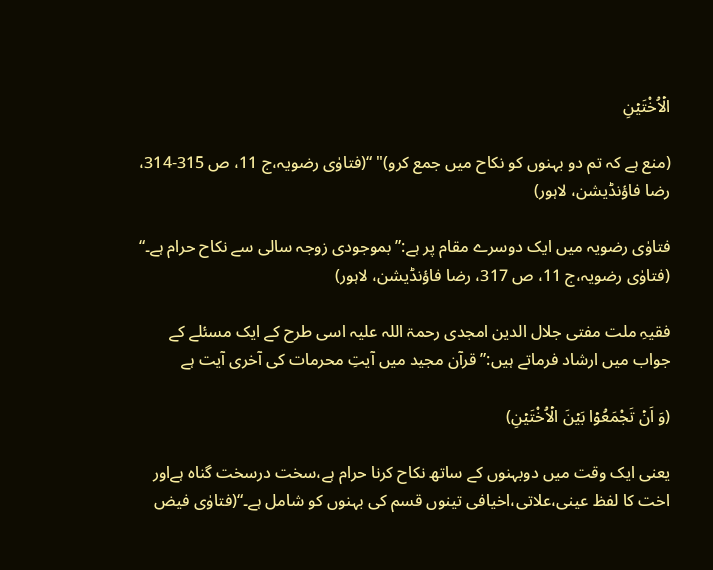الۡاُخْتَیۡنِ

(منع ہے کہ تم دو بہنوں کو نکاح میں جمع کرو)" “(فتاوٰی رضویہ،ج 11، ص 315-314، رضا فاؤنڈیشن، لاہور)

فتاوٰی رضویہ میں ایک دوسرے مقام پر ہے:”بموجودی زوجہ سالی سے نکاح حرام ہے۔“  (فتاوٰی رضویہ،ج 11، ص 317، رضا فاؤنڈیشن، لاہور)

فقیہِ ملت مفتی جلال الدین امجدی رحمۃ اللہ علیہ اسی طرح کے ایک مسئلے کے جواب میں ارشاد فرماتے ہیں:”قرآن مجید میں آیتِ محرمات کی آخری آیت ہے

(وَ اَنۡ تَجْمَعُوۡا بَیۡنَ الۡاُخْتَیۡنِ)

یعنی ایک وقت میں دوبہنوں کے ساتھ نکاح کرنا حرام ہے،سخت درسخت گناہ ہےاور اخت کا لفظ عینی،علاتی،اخیافی تینوں قسم کی بہنوں کو شامل ہے۔“(فتاوٰی فیض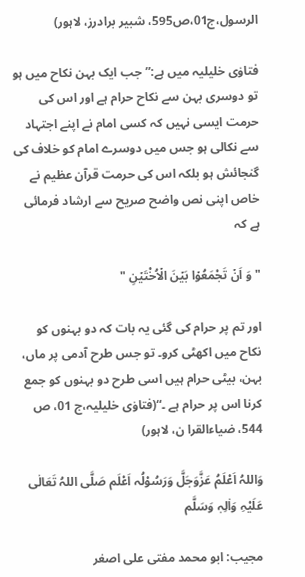الرسول،ج01،ص595، شبیر برادرز، لاہور)

فتاوٰی خلیلیہ میں ہے:”جب ایک بہن نکاح میں ہو تو دوسری بہن سے نکاح حرام ہے اور اس کی حرمت ایسی نہیں کہ کسی امام نے اپنے اجتہاد سے نکالی ہو جس میں دوسرے امام کو خلاف کی گنجائش ہو بلکہ اس کی حرمت قرآن عظیم نے خاص اپنی نص واضح صریح سے ارشاد فرمائی ہے کہ

" وَ اَنۡ تَجْمَعُوۡا بَیۡنَ الۡاُخْتَیۡنِ "

اور تم پر حرام کی گئی یہ بات کہ دو بہنوں کو نکاح میں اکھٹی کرو۔ تو جس طرح آدمی پر ماں، بہن، بیٹی حرام ہیں اسی طرح دو بہنوں کو جمع کرنا اس پر حرام ہے ۔“(فتاوٰی خلیلیہ،ج 01، ص 544، ضیاءالقرا ن، لاہور)

وَاللہُ اَعْلَمُ عَزَّوَجَلَّ وَرَسُوْلُہ اَعْلَم صَلَّی اللہُ تَعَالٰی عَلَیْہِ وَاٰلِہٖ وَسَلَّم

مجیب: ابو محمد مفتی علی اصغر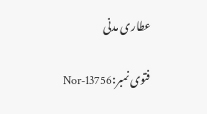عطاری مدنی

فتوی نمبر:Nor-13756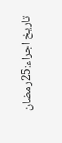تاریخ اجراء:25رمضان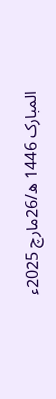المبارک 1446 ھ/26مارچ 2025ء